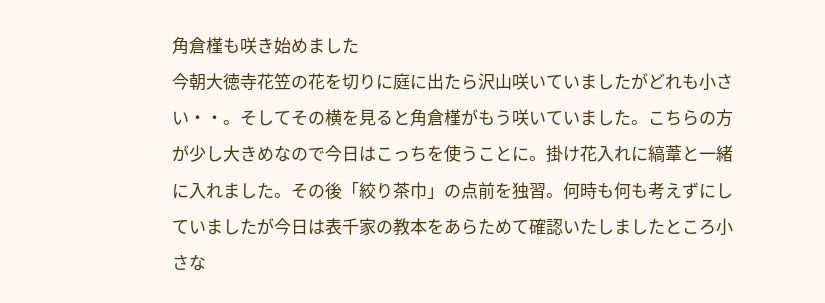角倉槿も咲き始めました
今朝大徳寺花笠の花を切りに庭に出たら沢山咲いていましたがどれも小さい・・。そしてその横を見ると角倉槿がもう咲いていました。こちらの方が少し大きめなので今日はこっちを使うことに。掛け花入れに縞葦と一緒に入れました。その後「絞り茶巾」の点前を独習。何時も何も考えずにしていましたが今日は表千家の教本をあらためて確認いたしましたところ小さな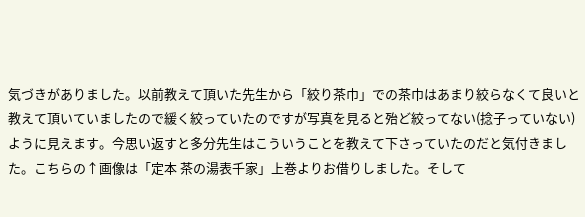気づきがありました。以前教えて頂いた先生から「絞り茶巾」での茶巾はあまり絞らなくて良いと教えて頂いていましたので緩く絞っていたのですが写真を見ると殆ど絞ってない(捻子っていない)ように見えます。今思い返すと多分先生はこういうことを教えて下さっていたのだと気付きました。こちらの↑画像は「定本 茶の湯表千家」上巻よりお借りしました。そして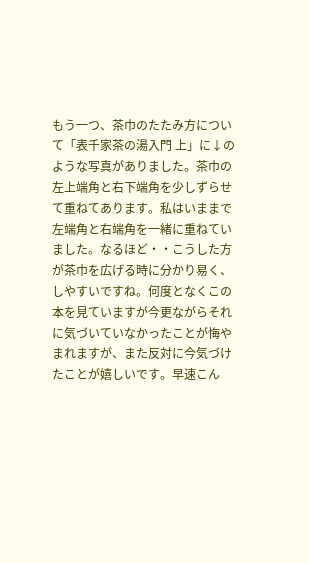もう一つ、茶巾のたたみ方について「表千家茶の湯入門 上」に↓のような写真がありました。茶巾の左上端角と右下端角を少しずらせて重ねてあります。私はいままで左端角と右端角を一緒に重ねていました。なるほど・・こうした方が茶巾を広げる時に分かり易く、しやすいですね。何度となくこの本を見ていますが今更ながらそれに気づいていなかったことが悔やまれますが、また反対に今気づけたことが嬉しいです。早速こん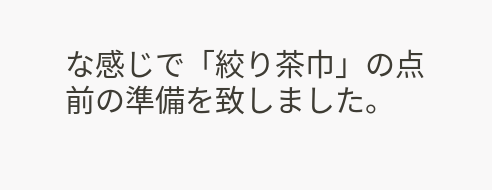な感じで「絞り茶巾」の点前の準備を致しました。